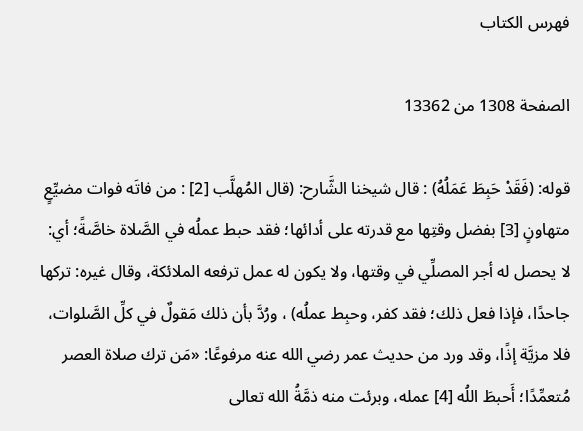فهرس الكتاب

الصفحة 1308 من 13362

قوله: (فَقَدْ حَبِطَ عَمَلُهُ) : قال شيخنا الشَّارح: (قال المُهلَّب [2] : من فاتَه فوات مضيِّعٍ متهاونٍ [3] بفضل وقتِها مع قدرته على أدائها؛ فقد حبط عملُه في الصَّلاة خاصَّةً؛ أي: لا يحصل له أجر المصلِّي في وقتها، ولا يكون له عمل ترفعه الملائكة، وقال غيره: تركها جاحدًا، فإذا فعل ذلك؛ فقد كفر، وحبِط عملُه) ، ورُدَّ بأن ذلك مَقولٌ في كلِّ الصَّلوات، فلا مزيَّة إذًا، وقد ورد من حديث عمر رضي الله عنه مرفوعًا: «مَن ترك صلاة العصر مُتعمِّدًا؛ أَحبطَ اللُه [4] عمله، وبرئت منه ذمَّةُ الله تعالى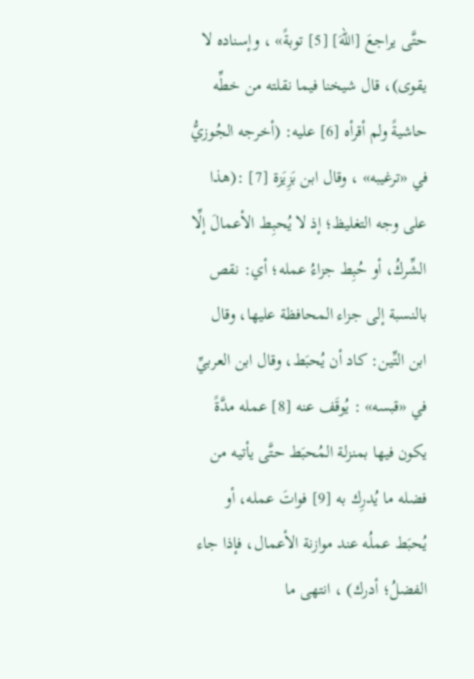حتَّى يراجعَ [اللهَ] [5] توبةً» ، وإسناده لا يقوى)، قال شيخنا فيما نقلته من خطِّه حاشيةً ولم أقرأه [6] عليه: (أخرجه الجُوزيُّ في «ترغيبه» ، وقال ابن بَزِيَزة [7] :(هذا على وجه التغليظ؛ إذ لا يُحبِط الأعمالَ إلِّا الشِّركُ، أو حُبِط جزاءُ عمله؛ أي: نقص بالنسبة إلى جزاء المحافظة عليها، وقال ابن التِّين: كاد أن يُحبَط، وقال ابن العربيِّ في «قبسه» : يُوقَف عنه [8] عمله مدَّةً يكون فيها بمنزلة المُحبَط حتَّى يأتيه من فضله ما يُدرِك به [9] فواتَ عمله، أو يُحبَط عملُه عند موازنة الأعمال، فإذا جاء الفضلُ؛ أدرك) ، انتهى ما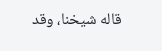قاله شيخنا، وقد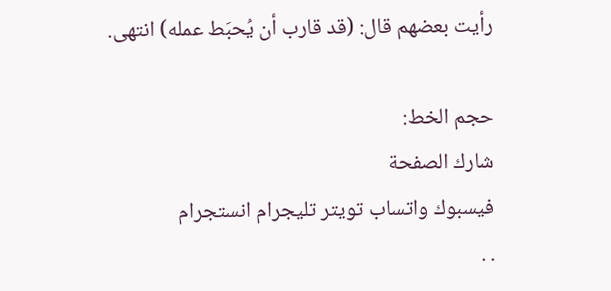رأيت بعضهم قال: (قد قارب أن يُحبَط عمله) انتهى.

حجم الخط:
شارك الصفحة
فيسبوك واتساب تويتر تليجرام انستجرام
. .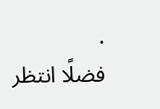.
فضلًا انتظر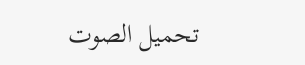تحميل الصوت